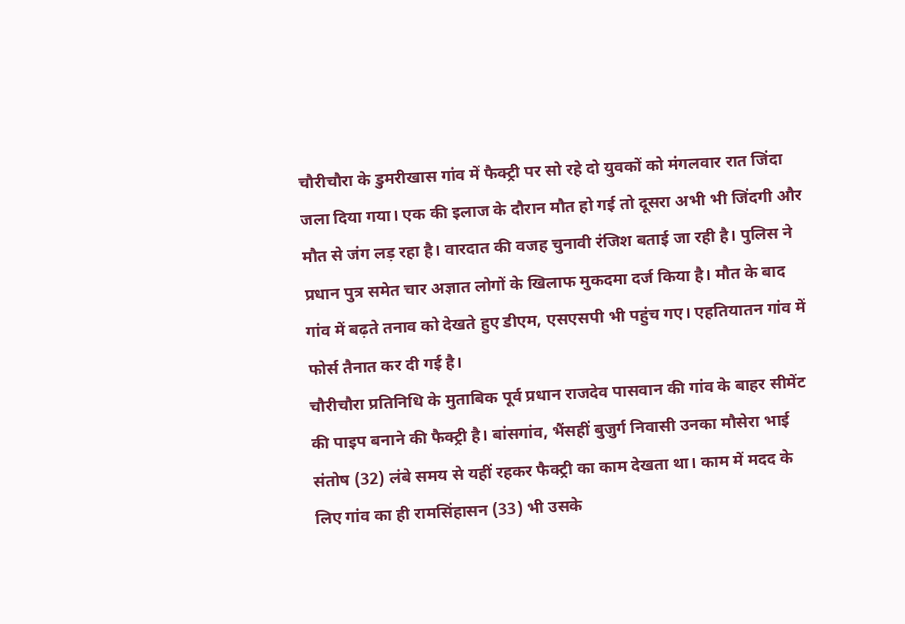चौरीचौरा के डुमरीखास गांव में फैक्ट्री पर सो रहे दो युवकों को मंगलवार रात जिंदा जला दिया गया। एक की इलाज के दौरान मौत हो गई तो दूसरा अभी भी जिंदगी और मौत से जंग लड़ रहा है। वारदात की वजह चुनावी रंजिश बताई जा रही है। पुलिस ने प्रधान पुत्र समेत चार अज्ञात लोगों के खिलाफ मुकदमा दर्ज किया है। मौत के बाद गांव में बढ़ते तनाव को देखते हुए डीएम, एसएसपी भी पहुंच गए। एहतियातन गांव में फोर्स तैनात कर दी गई है।
चौरीचौरा प्रतिनिधि के मुताबिक पूर्व प्रधान राजदेव पासवान की गांव के बाहर सीमेंट की पाइप बनाने की फैक्ट्री है। बांसगांव, भैंसहीं बुजुर्ग निवासी उनका मौसेरा भाई संतोष (32) लंबे समय से यहीं रहकर फैक्ट्री का काम देखता था। काम में मदद के लिए गांव का ही रामसिंहासन (33) भी उसके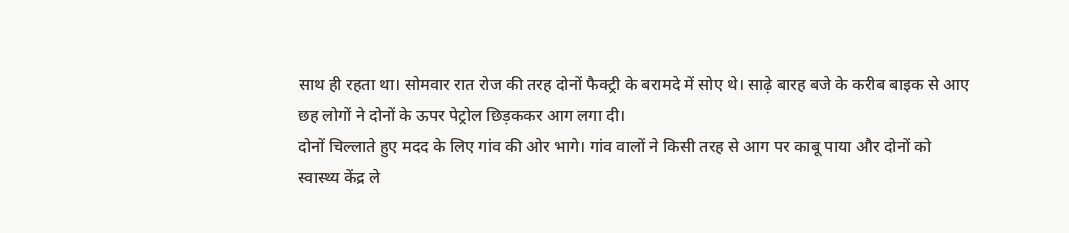साथ ही रहता था। सोमवार रात रोज की तरह दोनों फैक्ट्री के बरामदे में सोए थे। साढ़े बारह बजे के करीब बाइक से आए छह लोगों ने दोनों के ऊपर पेट्रोल छिड़ककर आग लगा दी।
दोनों चिल्लाते हुए मदद के लिए गांव की ओर भागे। गांव वालों ने किसी तरह से आग पर काबू पाया और दोनों को स्वास्थ्य केंद्र ले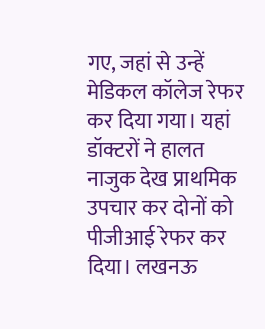गए, जहां से उन्हें मेडिकल कॉलेज रेफर कर दिया गया। यहां डॉक्टरों ने हालत नाजुक देख प्राथमिक उपचार कर दोनों को पीजीआई रेफर कर दिया। लखनऊ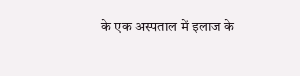के एक अस्पताल में इलाज के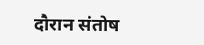दौरान संतोष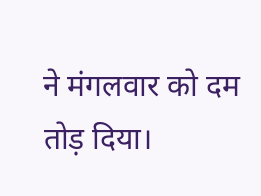ने मंगलवार को दम तोड़ दिया।